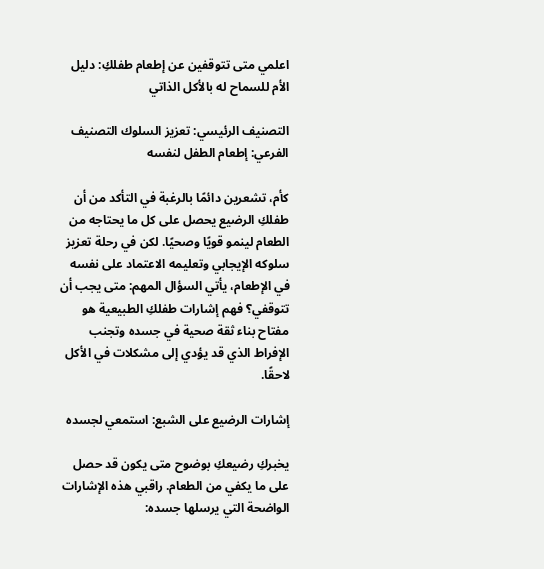اعلمي متى تتوقفين عن إطعام طفلكِ: دليل الأم للسماح له بالأكل الذاتي

التصنيف الرئيسي: تعزيز السلوك التصنيف الفرعي: إطعام الطفل لنفسه

كأم، تشعرين دائمًا بالرغبة في التأكد من أن طفلكِ الرضيع يحصل على كل ما يحتاجه من الطعام لينمو قويًا وصحيًا. لكن في رحلة تعزيز سلوكه الإيجابي وتعليمه الاعتماد على نفسه في الإطعام، يأتي السؤال المهم: متى يجب أن تتوقفي؟ فهم إشارات طفلكِ الطبيعية هو مفتاح بناء ثقة صحية في جسده وتجنب الإفراط الذي قد يؤدي إلى مشكلات في الأكل لاحقًا.

إشارات الرضيع على الشبع: استمعي لجسده

يخبركِ رضيعكِ بوضوح متى يكون قد حصل على ما يكفي من الطعام. راقبي هذه الإشارات الواضحة التي يرسلها جسده: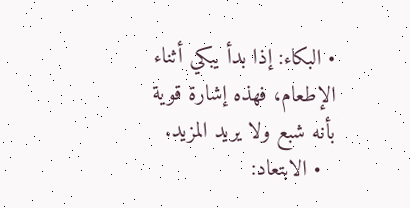• البكاء: إذا بدأ يبكي أثناء الإطعام، فهذه إشارة قوية بأنه شبع ولا يريد المزيد.
  • الابتعاد: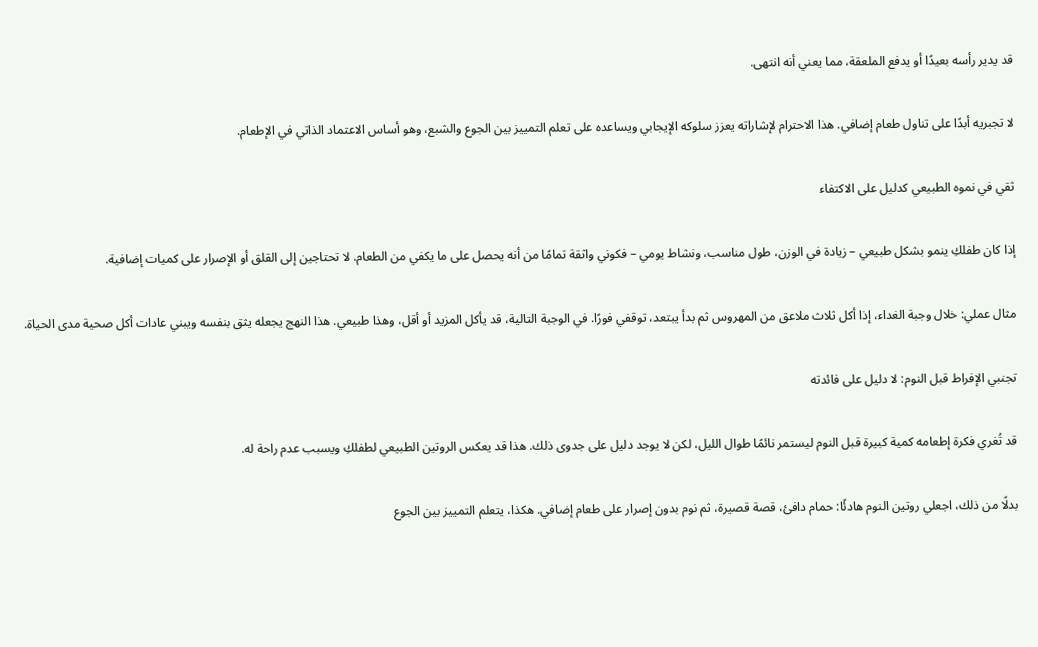قد يدير رأسه بعيدًا أو يدفع الملعقة، مما يعني أنه انتهى.

لا تجبريه أبدًا على تناول طعام إضافي. هذا الاحترام لإشاراته يعزز سلوكه الإيجابي ويساعده على تعلم التمييز بين الجوع والشبع، وهو أساس الاعتماد الذاتي في الإطعام.

ثقي في نموه الطبيعي كدليل على الاكتفاء

إذا كان طفلكِ ينمو بشكل طبيعي – زيادة في الوزن، طول مناسب، ونشاط يومي – فكوني واثقة تمامًا من أنه يحصل على ما يكفي من الطعام. لا تحتاجين إلى القلق أو الإصرار على كميات إضافية.

مثال عملي: خلال وجبة الغداء، إذا أكل ثلاث ملاعق من المهروس ثم بدأ يبتعد، توقفي فورًا. في الوجبة التالية، قد يأكل المزيد أو أقل، وهذا طبيعي. هذا النهج يجعله يثق بنفسه ويبني عادات أكل صحية مدى الحياة.

تجنبي الإفراط قبل النوم: لا دليل على فائدته

قد تُغري فكرة إطعامه كمية كبيرة قبل النوم ليستمر نائمًا طوال الليل، لكن لا يوجد دليل على جدوى ذلك. هذا قد يعكس الروتين الطبيعي لطفلكِ ويسبب عدم راحة له.

بدلًا من ذلك، اجعلي روتين النوم هادئًا: حمام دافئ، قصة قصيرة، ثم نوم بدون إصرار على طعام إضافي. هكذا، يتعلم التمييز بين الجوع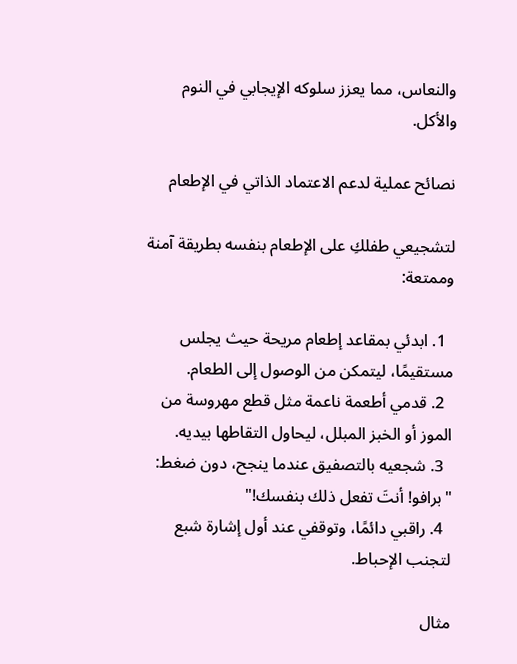والنعاس، مما يعزز سلوكه الإيجابي في النوم والأكل.

نصائح عملية لدعم الاعتماد الذاتي في الإطعام

لتشجيعي طفلكِ على الإطعام بنفسه بطريقة آمنة وممتعة:

  1. ابدئي بمقاعد إطعام مريحة حيث يجلس مستقيمًا، ليتمكن من الوصول إلى الطعام.
  2. قدمي أطعمة ناعمة مثل قطع مهروسة من الموز أو الخبز المبلل، ليحاول التقاطها بيديه.
  3. شجعيه بالتصفيق عندما ينجح، دون ضغط: "برافو! أنتَ تفعل ذلك بنفسك!"
  4. راقبي دائمًا، وتوقفي عند أول إشارة شبع لتجنب الإحباط.

مثال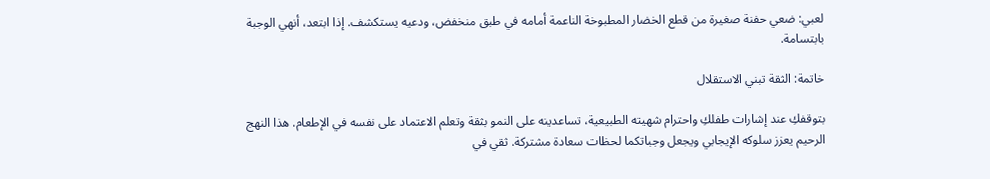لعبي: ضعي حفنة صغيرة من قطع الخضار المطبوخة الناعمة أمامه في طبق منخفض، ودعيه يستكشف. إذا ابتعد، أنهي الوجبة بابتسامة.

خاتمة: الثقة تبني الاستقلال

بتوقفكِ عند إشارات طفلكِ واحترام شهيته الطبيعية، تساعدينه على النمو بثقة وتعلم الاعتماد على نفسه في الإطعام. هذا النهج الرحيم يعزز سلوكه الإيجابي ويجعل وجباتكما لحظات سعادة مشتركة. ثقي في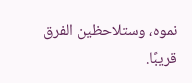نموه، وستلاحظين الفرق قريبًا.